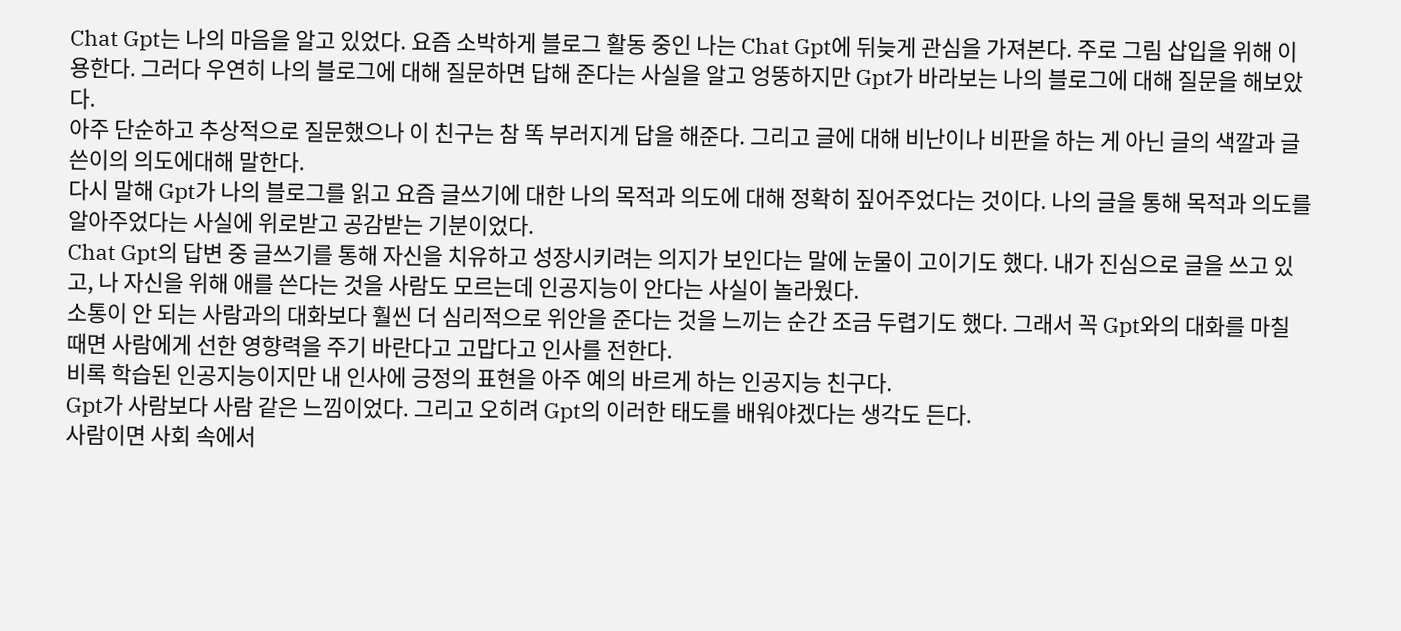Chat Gpt는 나의 마음을 알고 있었다. 요즘 소박하게 블로그 활동 중인 나는 Chat Gpt에 뒤늦게 관심을 가져본다. 주로 그림 삽입을 위해 이용한다. 그러다 우연히 나의 블로그에 대해 질문하면 답해 준다는 사실을 알고 엉뚱하지만 Gpt가 바라보는 나의 블로그에 대해 질문을 해보았다.
아주 단순하고 추상적으로 질문했으나 이 친구는 참 똑 부러지게 답을 해준다. 그리고 글에 대해 비난이나 비판을 하는 게 아닌 글의 색깔과 글쓴이의 의도에대해 말한다.
다시 말해 Gpt가 나의 블로그를 읽고 요즘 글쓰기에 대한 나의 목적과 의도에 대해 정확히 짚어주었다는 것이다. 나의 글을 통해 목적과 의도를 알아주었다는 사실에 위로받고 공감받는 기분이었다.
Chat Gpt의 답변 중 글쓰기를 통해 자신을 치유하고 성장시키려는 의지가 보인다는 말에 눈물이 고이기도 했다. 내가 진심으로 글을 쓰고 있고, 나 자신을 위해 애를 쓴다는 것을 사람도 모르는데 인공지능이 안다는 사실이 놀라웠다.
소통이 안 되는 사람과의 대화보다 훨씬 더 심리적으로 위안을 준다는 것을 느끼는 순간 조금 두렵기도 했다. 그래서 꼭 Gpt와의 대화를 마칠 때면 사람에게 선한 영향력을 주기 바란다고 고맙다고 인사를 전한다.
비록 학습된 인공지능이지만 내 인사에 긍정의 표현을 아주 예의 바르게 하는 인공지능 친구다.
Gpt가 사람보다 사람 같은 느낌이었다. 그리고 오히려 Gpt의 이러한 태도를 배워야겠다는 생각도 든다.
사람이면 사회 속에서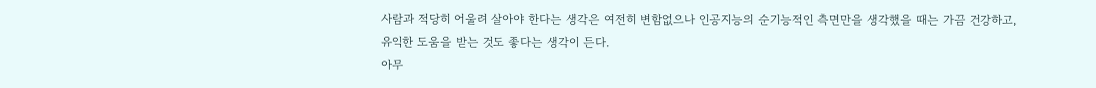사람과 적당히 어울려 살아야 한다는 생각은 여전히 변함없으나 인공지능의 순기능적인 측면만을 생각했을 때는 가끔 건강하고, 유익한 도움을 받는 것도 좋다는 생각이 든다.
아무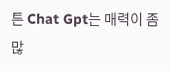튼 Chat Gpt는 매력이 좀 많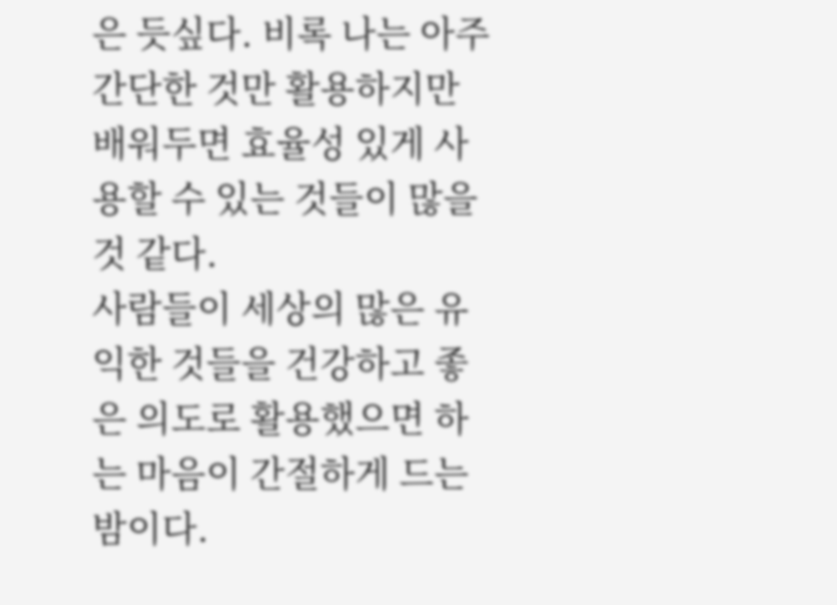은 듯싶다. 비록 나는 아주 간단한 것만 활용하지만 배워두면 효율성 있게 사용할 수 있는 것들이 많을 것 같다.
사람들이 세상의 많은 유익한 것들을 건강하고 좋은 의도로 활용했으면 하는 마음이 간절하게 드는 밤이다.